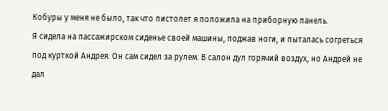Кобуры у меня не было, так что пистолет я положила на приборную панель.
Я сидела на пассажирском сиденье своей машины, поджав ноги, и пыталась согреться под курткой Андрея. Он сам сидел за рулем. В салон дул горячий воздух, но Андрей не дал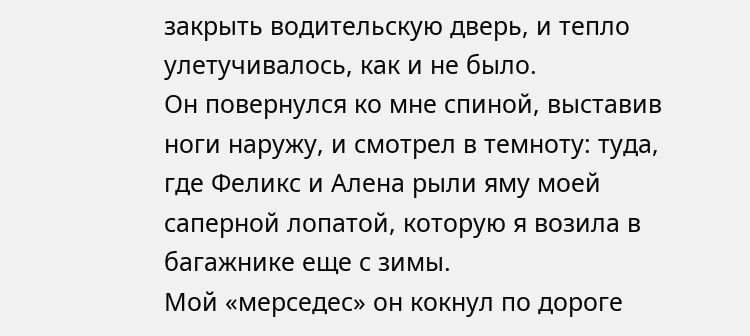закрыть водительскую дверь, и тепло улетучивалось, как и не было.
Он повернулся ко мне спиной, выставив ноги наружу, и смотрел в темноту: туда, где Феликс и Алена рыли яму моей саперной лопатой, которую я возила в багажнике еще с зимы.
Мой «мерседес» он кокнул по дороге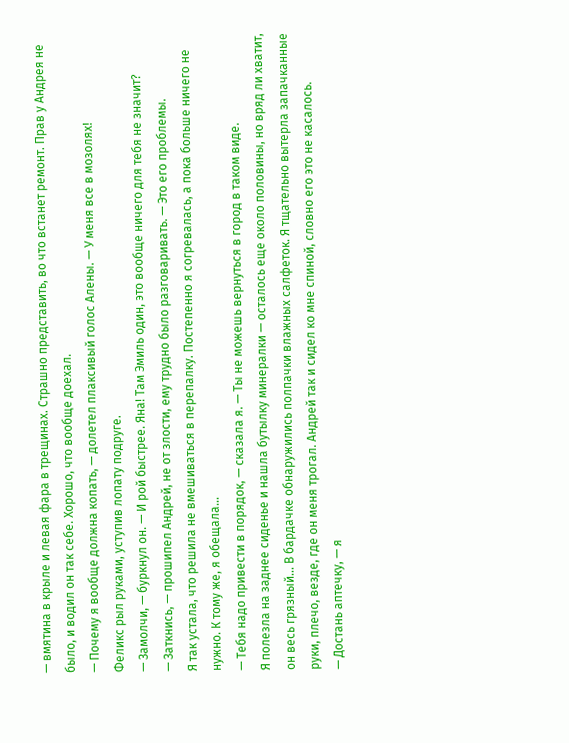— вмятина в крыле и левая фара в трещинах. Страшно представить, во что встанет ремонт. Прав у Андрея не было, и водил он так себе. Хорошо, что вообще доехал.
— Почему я вообще должна копать, — долетел плаксивый голос Алены. — У меня все в мозолях!
Феликс рыл руками, уступив лопату подруге.
— Замолчи, — буркнул он. — И рой быстрее. Яна! Там Эмиль один, это вообще ничего для тебя не значит?
— Заткнись, — прошипел Андрей, не от злости, ему трудно было разговаривать. — Это его проблемы.
Я так устала, что решила не вмешиваться в перепалку. Постепенно я согревалась, а пока больше ничего не нужно. К тому же, я обещала…
— Тебя надо привести в порядок, — сказала я. — Ты не можешь вернуться в город в таком виде.
Я полезла на заднее сиденье и нашла бутылку минералки — осталось еще около половины, но вряд ли хватит, он весь грязный… В бардачке обнаружились полпачки влажных салфеток. Я тщательно вытерла запачканные руки, плечо, везде, где он меня трогал. Андрей так и сидел ко мне спиной, словно его это не касалось.
— Достань аптечку, — я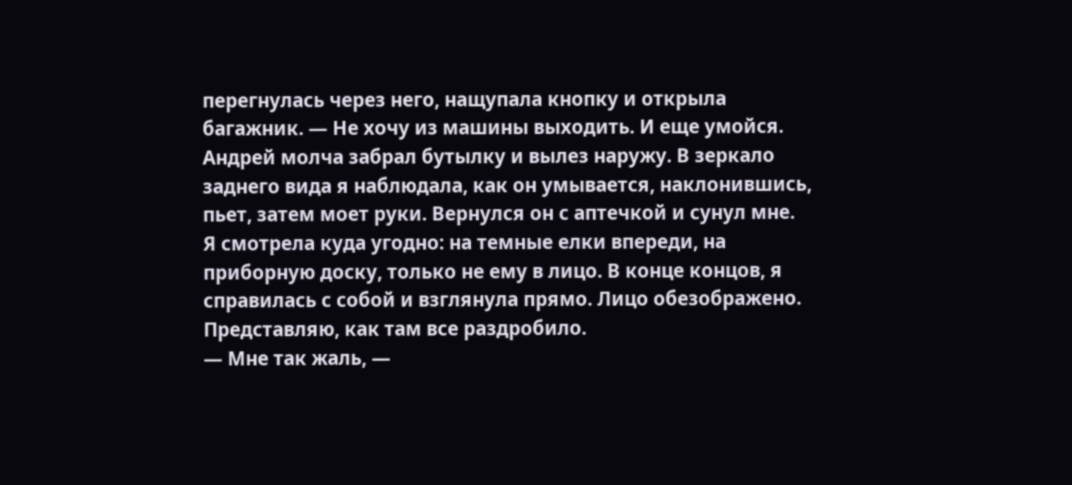перегнулась через него, нащупала кнопку и открыла багажник. — Не хочу из машины выходить. И еще умойся.
Андрей молча забрал бутылку и вылез наружу. В зеркало заднего вида я наблюдала, как он умывается, наклонившись, пьет, затем моет руки. Вернулся он с аптечкой и сунул мне.
Я смотрела куда угодно: на темные елки впереди, на приборную доску, только не ему в лицо. В конце концов, я справилась с собой и взглянула прямо. Лицо обезображено. Представляю, как там все раздробило.
— Мне так жаль, —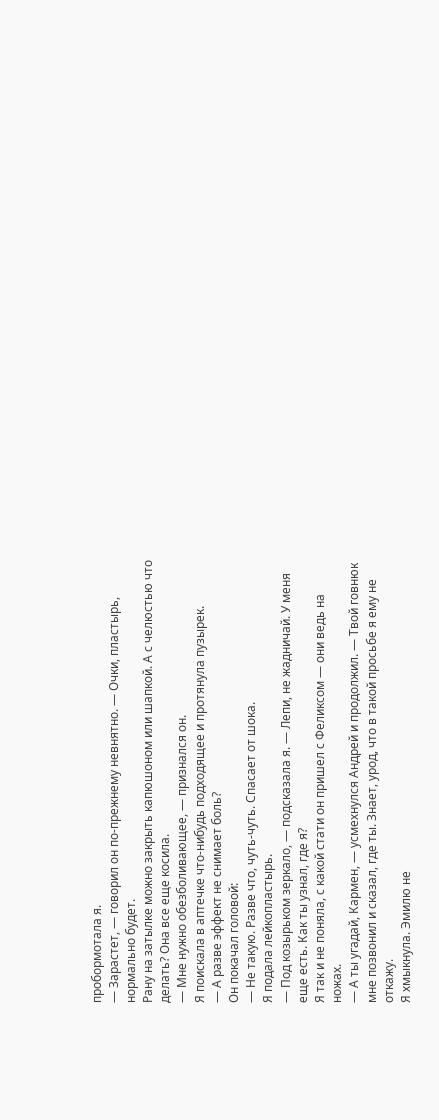пробормотала я.
— Зарастет, — говорил он по-прежнему невнятно. — Очки, пластырь, нормально будет.
Рану на затылке можно закрыть капюшоном или шапкой. А с челюстью что делать? Она все еще косила.
— Мне нужно обезболивающее, — признался он.
Я поискала в аптечке что-нибудь подходящее и протянула пузырек.
— А разве эффект не снимает боль?
Он покачал головой:
— Не такую. Разве что, чуть-чуть. Спасает от шока.
Я подала лейкопластырь.
— Под козырьком зеркало, — подсказала я. — Лепи, не жадничай. У меня еще есть. Как ты узнал, где я?
Я так и не поняла, с какой стати он пришел с Феликсом — они ведь на ножах.
— А ты угадай, Кармен, — усмехнулся Андрей и продолжил. — Твой говнюк мне позвонил и сказал, где ты. Знает, урод, что в такой просьбе я ему не откажу.
Я хмыкнула. Эмилю не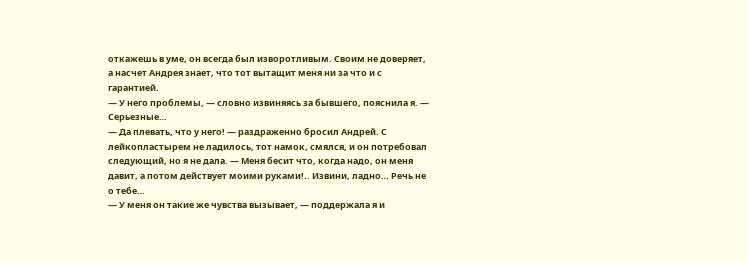откажешь в уме, он всегда был изворотливым. Своим не доверяет, а насчет Андрея знает, что тот вытащит меня ни за что и с гарантией.
— У него проблемы, — словно извиняясь за бывшего, пояснила я. — Серьезные…
— Да плевать, что у него! — раздраженно бросил Андрей. С лейкопластырем не ладилось, тот намок, смялся, и он потребовал следующий, но я не дала. — Меня бесит что, когда надо, он меня давит, а потом действует моими руками!.. Извини, ладно… Речь не о тебе…
— У меня он такие же чувства вызывает, — поддержала я и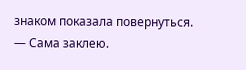знаком показала повернуться. — Сама заклею.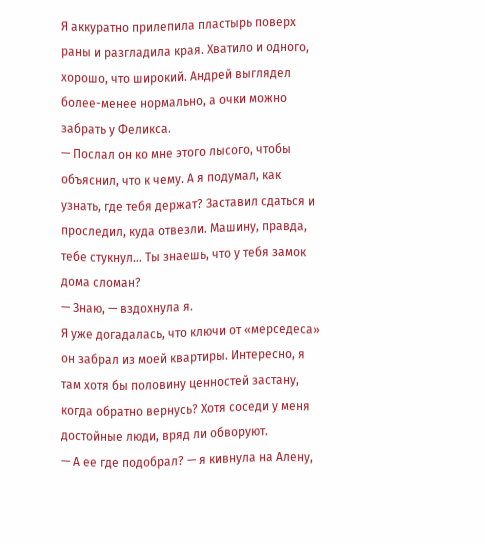Я аккуратно прилепила пластырь поверх раны и разгладила края. Хватило и одного, хорошо, что широкий. Андрей выглядел более-менее нормально, а очки можно забрать у Феликса.
— Послал он ко мне этого лысого, чтобы объяснил, что к чему. А я подумал, как узнать, где тебя держат? Заставил сдаться и проследил, куда отвезли. Машину, правда, тебе стукнул… Ты знаешь, что у тебя замок дома сломан?
— Знаю, — вздохнула я.
Я уже догадалась, что ключи от «мерседеса» он забрал из моей квартиры. Интересно, я там хотя бы половину ценностей застану, когда обратно вернусь? Хотя соседи у меня достойные люди, вряд ли обворуют.
— А ее где подобрал? — я кивнула на Алену,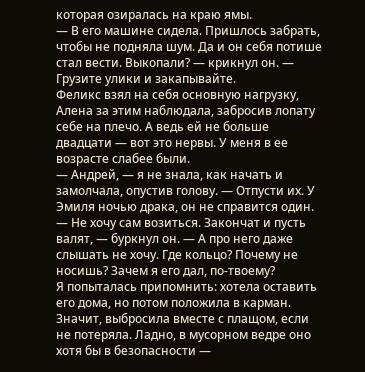которая озиралась на краю ямы.
— В его машине сидела. Пришлось забрать, чтобы не подняла шум. Да и он себя потише стал вести. Выкопали? — крикнул он. — Грузите улики и закапывайте.
Феликс взял на себя основную нагрузку, Алена за этим наблюдала, забросив лопату себе на плечо. А ведь ей не больше двадцати — вот это нервы. У меня в ее возрасте слабее были.
— Андрей, — я не знала, как начать и замолчала, опустив голову. — Отпусти их. У Эмиля ночью драка, он не справится один.
— Не хочу сам возиться. Закончат и пусть валят, — буркнул он. — А про него даже слышать не хочу. Где кольцо? Почему не носишь? Зачем я его дал, по-твоему?
Я попыталась припомнить: хотела оставить его дома, но потом положила в карман. Значит, выбросила вместе с плащом, если не потеряла. Ладно, в мусорном ведре оно хотя бы в безопасности —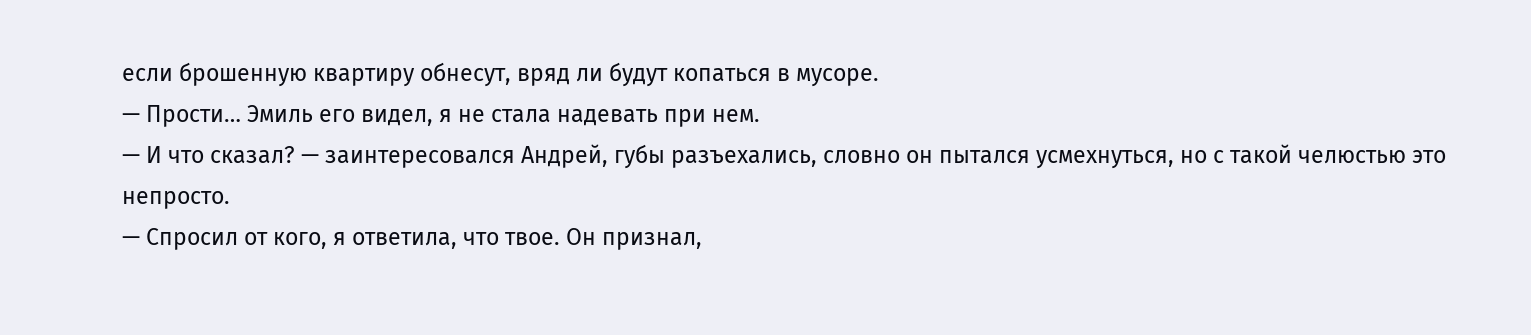если брошенную квартиру обнесут, вряд ли будут копаться в мусоре.
— Прости… Эмиль его видел, я не стала надевать при нем.
— И что сказал? — заинтересовался Андрей, губы разъехались, словно он пытался усмехнуться, но с такой челюстью это непросто.
— Спросил от кого, я ответила, что твое. Он признал,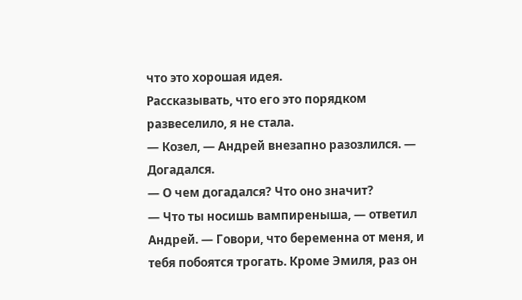что это хорошая идея.
Рассказывать, что его это порядком развеселило, я не стала.
— Козел, — Андрей внезапно разозлился. — Догадался.
— О чем догадался? Что оно значит?
— Что ты носишь вампиреныша, — ответил Андрей. — Говори, что беременна от меня, и тебя побоятся трогать. Кроме Эмиля, раз он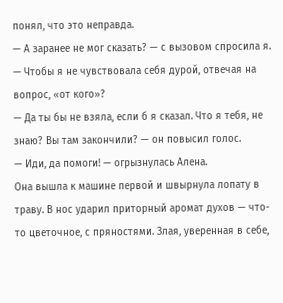понял, что это неправда.
— А заранее не мог сказать? — с вызовом спросила я. — Чтобы я не чувствовала себя дурой, отвечая на вопрос, «от кого»?
— Да ты бы не взяла, если б я сказал. Что я тебя, не знаю? Вы там закончили? — он повысил голос.
— Иди, да помоги! — огрызнулась Алена.
Она вышла к машине первой и швырнула лопату в траву. В нос ударил приторный аромат духов — что-то цветочное, с пряностями. Злая, уверенная в себе,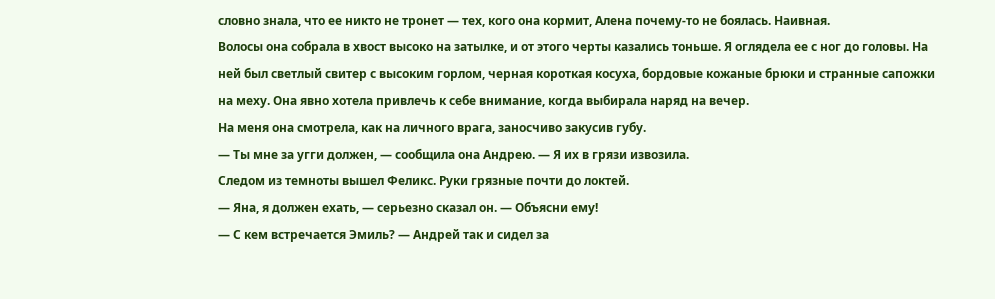словно знала, что ее никто не тронет — тех, кого она кормит, Алена почему-то не боялась. Наивная.
Волосы она собрала в хвост высоко на затылке, и от этого черты казались тоньше. Я оглядела ее с ног до головы. На ней был светлый свитер с высоким горлом, черная короткая косуха, бордовые кожаные брюки и странные сапожки на меху. Она явно хотела привлечь к себе внимание, когда выбирала наряд на вечер.
На меня она смотрела, как на личного врага, заносчиво закусив губу.
— Ты мне за угги должен, — сообщила она Андрею. — Я их в грязи извозила.
Следом из темноты вышел Феликс. Руки грязные почти до локтей.
— Яна, я должен ехать, — серьезно сказал он. — Объясни ему!
— С кем встречается Эмиль? — Андрей так и сидел за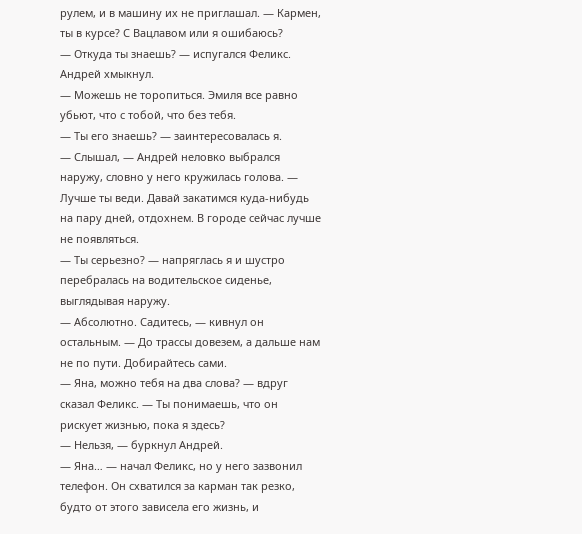рулем, и в машину их не приглашал. — Кармен, ты в курсе? С Вацлавом или я ошибаюсь?
— Откуда ты знаешь? — испугался Феликс.
Андрей хмыкнул.
— Можешь не торопиться. Эмиля все равно убьют, что с тобой, что без тебя.
— Ты его знаешь? — заинтересовалась я.
— Слышал, — Андрей неловко выбрался наружу, словно у него кружилась голова. — Лучше ты веди. Давай закатимся куда-нибудь на пару дней, отдохнем. В городе сейчас лучше не появляться.
— Ты серьезно? — напряглась я и шустро перебралась на водительское сиденье, выглядывая наружу.
— Абсолютно. Садитесь, — кивнул он остальным. — До трассы довезем, а дальше нам не по пути. Добирайтесь сами.
— Яна, можно тебя на два слова? — вдруг сказал Феликс. — Ты понимаешь, что он рискует жизнью, пока я здесь?
— Нельзя, — буркнул Андрей.
— Яна… — начал Феликс, но у него зазвонил телефон. Он схватился за карман так резко, будто от этого зависела его жизнь, и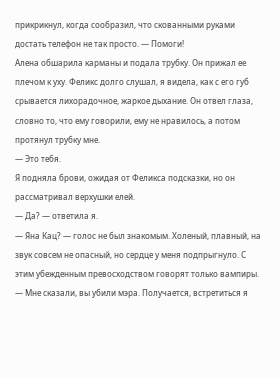прикрикнул, когда сообразил, что скованными руками достать телефон не так просто. — Помоги!
Алена обшарила карманы и подала трубку. Он прижал ее плечом к уху. Феликс долго слушал, я видела, как с его губ срывается лихорадочное, жаркое дыхание. Он отвел глаза, словно то, что ему говорили, ему не нравилось, а потом протянул трубку мне.
— Это тебя.
Я подняла брови, ожидая от Феликса подсказки, но он рассматривал верхушки елей.
— Да? — ответила я.
— Яна Кац? — голос не был знакомым. Холеный, плавный, на звук совсем не опасный, но сердце у меня подпрыгнуло. С этим убежденным превосходством говорят только вампиры. — Мне сказали, вы убили мэра. Получается, встретиться я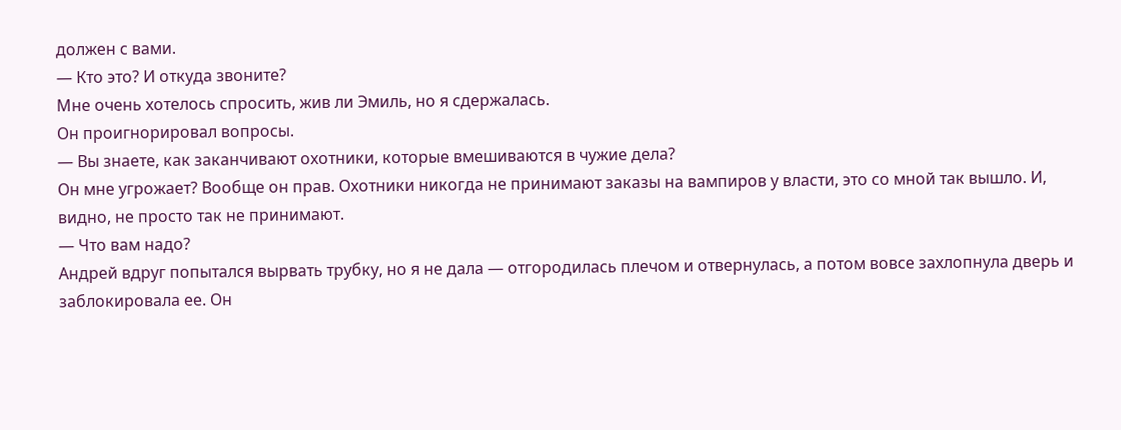должен с вами.
— Кто это? И откуда звоните?
Мне очень хотелось спросить, жив ли Эмиль, но я сдержалась.
Он проигнорировал вопросы.
— Вы знаете, как заканчивают охотники, которые вмешиваются в чужие дела?
Он мне угрожает? Вообще он прав. Охотники никогда не принимают заказы на вампиров у власти, это со мной так вышло. И, видно, не просто так не принимают.
— Что вам надо?
Андрей вдруг попытался вырвать трубку, но я не дала — отгородилась плечом и отвернулась, а потом вовсе захлопнула дверь и заблокировала ее. Он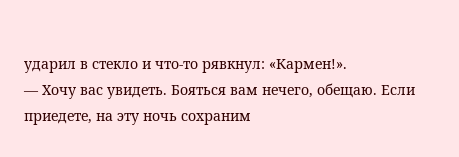ударил в стекло и что-то рявкнул: «Кармен!».
— Хочу вас увидеть. Бояться вам нечего, обещаю. Если приедете, на эту ночь сохраним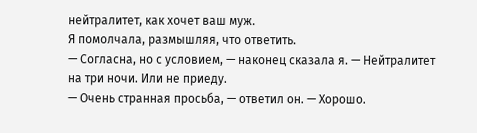нейтралитет, как хочет ваш муж.
Я помолчала, размышляя, что ответить.
— Согласна, но с условием, — наконец сказала я. — Нейтралитет на три ночи. Или не приеду.
— Очень странная просьба, — ответил он. — Хорошо.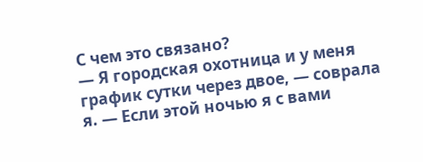С чем это связано?
— Я городская охотница и у меня график сутки через двое, — соврала я. — Если этой ночью я с вами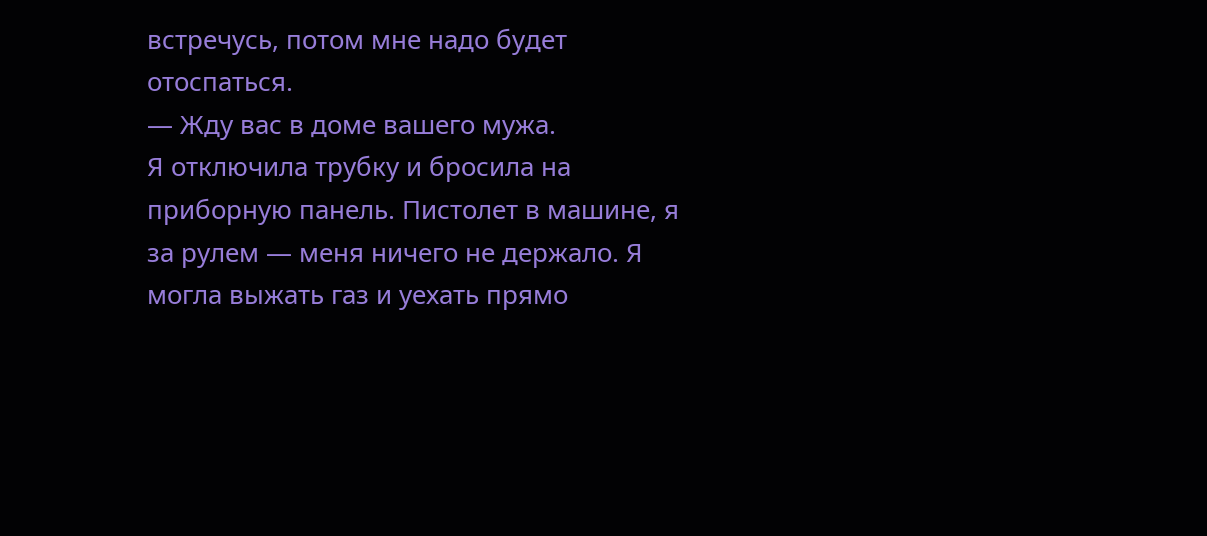встречусь, потом мне надо будет отоспаться.
— Жду вас в доме вашего мужа.
Я отключила трубку и бросила на приборную панель. Пистолет в машине, я за рулем — меня ничего не держало. Я могла выжать газ и уехать прямо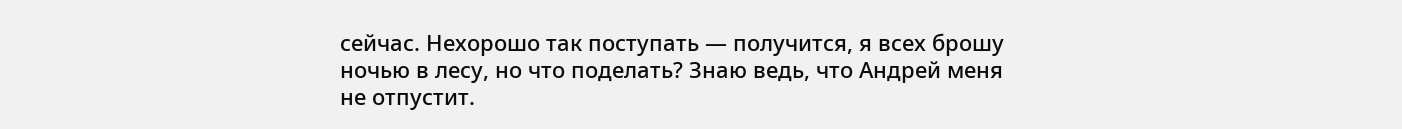сейчас. Нехорошо так поступать — получится, я всех брошу ночью в лесу, но что поделать? Знаю ведь, что Андрей меня не отпустит.